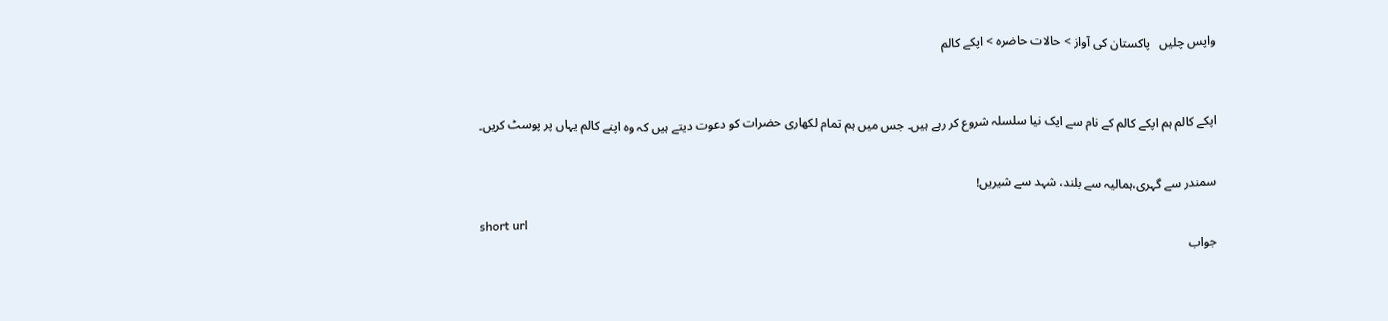واپس چلیں   پاکستان کی آواز > حالات حاضرہ > اپکے کالم



اپکے کالم ہم اپکے کالم کے نام سے ایک نیا سلسلہ شروع کر رہے ہیں۔ جس میں ہم تمام لکھاری حضرات کو دعوت دیتے ہیں کہ وہ اپنے کالم یہاں پر پوسٹ کریں۔


سمندر سے گہری،ہمالیہ سے بلند، شہد سے شیریں!

short url
جواب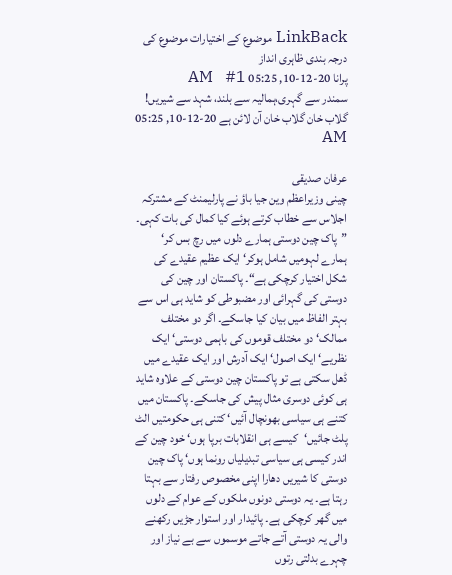LinkBack موضوع کے اختیارات موضوع کی درجہ بندی ظاہری انداز
پرانا 20-12-10, 05:25 AM   #1
سمندر سے گہری،ہمالیہ سے بلند، شہد سے شیریں!
گلاب خان گلاب خان آن لائن ہے 20-12-10, 05:25 AM

عرفان صدیقی
چینی وزیراعظم وین جیا باؤ نے پارلیمنٹ کے مشترکہ اجلاس سے خطاب کرتے ہوئے کیا کمال کی بات کہی۔
”پاک چین دوستی ہمارے دلوں میں رچ بس کر‘ ہمارے لہومیں شامل ہوکر‘ ایک عظیم عقیدے کی شکل اختیار کرچکی ہے“۔ پاکستان اور چین کی دوستی کی گہرائی اور مضبوطی کو شاید ہی اس سے بہتر الفاظ میں بیان کیا جاسکے۔ اگر دو مختلف ممالک‘ دو مختلف قوموں کی باہمی دوستی‘ ایک نظریے‘ ایک اصول‘ ایک آدرش اور ایک عقیدے میں ڈھل سکتی ہے تو پاکستان چین دوستی کے علاوہ شاید ہی کوئی دوسری مثال پیش کی جاسکے۔ پاکستان میں کتنے ہی سیاسی بھونچال آئیں‘ کتنی ہی حکومتیں الٹ پلٹ جائیں‘کیسے ہی انقلابات برپا ہوں‘ خود چین کے اندر کیسی ہی سیاسی تبدیلیاں رونما ہوں‘ پاک چین دوستی کا شیریں دھارا اپنی مخصوص رفتار سے بہتا رہتا ہے۔ یہ دوستی دونوں ملکوں کے عوام کے دلوں میں گھر کرچکی ہے۔ پائیدار اور استوار جڑیں رکھنے والی یہ دوستی آتے جاتے موسموں سے بے نیاز اور چہرے بدلتی رتوں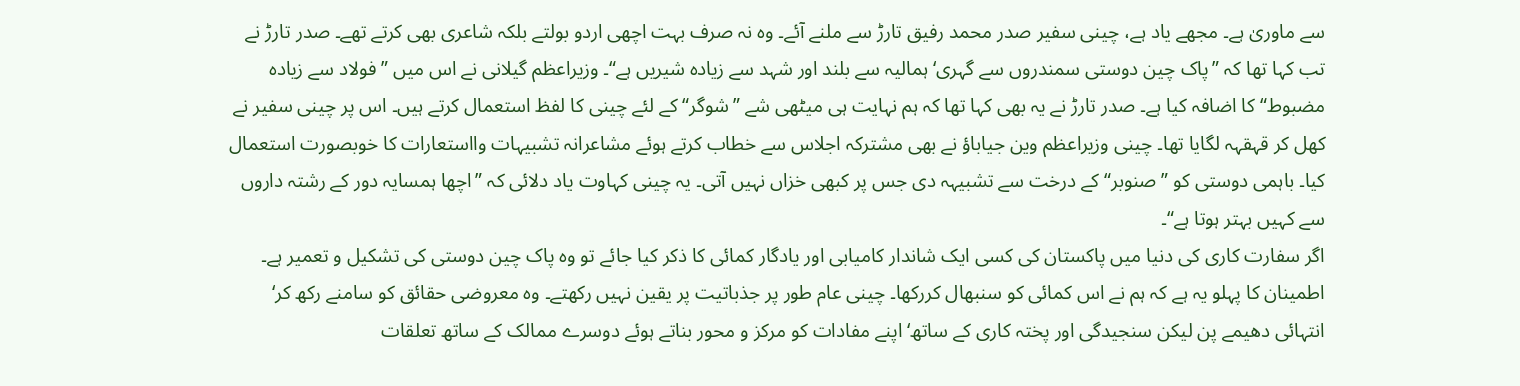سے ماوریٰ ہے۔ مجھے یاد ہے، چینی سفیر صدر محمد رفیق تارڑ سے ملنے آئے۔ وہ نہ صرف بہت اچھی اردو بولتے بلکہ شاعری بھی کرتے تھے۔ صدر تارڑ نے تب کہا تھا کہ ”پاک چین دوستی سمندروں سے گہری‘ ہمالیہ سے بلند اور شہد سے زیادہ شیریں ہے“۔ وزیراعظم گیلانی نے اس میں ”فولاد سے زیادہ مضبوط“ کا اضافہ کیا ہے۔ صدر تارڑ نے یہ بھی کہا تھا کہ ہم نہایت ہی میٹھی شے ”شوگر“ کے لئے چینی کا لفظ استعمال کرتے ہیں۔ اس پر چینی سفیر نے کھل کر قہقہہ لگایا تھا۔ چینی وزیراعظم وین جیاباؤ نے بھی مشترکہ اجلاس سے خطاب کرتے ہوئے مشاعرانہ تشبیہات وااستعارات کا خوبصورت استعمال کیا۔ باہمی دوستی کو ”صنوبر“ کے درخت سے تشبیہہ دی جس پر کبھی خزاں نہیں آتی۔ یہ چینی کہاوت یاد دلائی کہ ”اچھا ہمسایہ دور کے رشتہ داروں سے کہیں بہتر ہوتا ہے“۔
اگر سفارت کاری کی دنیا میں پاکستان کی کسی ایک شاندار کامیابی اور یادگار کمائی کا ذکر کیا جائے تو وہ پاک چین دوستی کی تشکیل و تعمیر ہے۔ اطمینان کا پہلو یہ ہے کہ ہم نے اس کمائی کو سنبھال کررکھا۔ چینی عام طور پر جذباتیت پر یقین نہیں رکھتے۔ وہ معروضی حقائق کو سامنے رکھ کر‘ انتہائی دھیمے پن لیکن سنجیدگی اور پختہ کاری کے ساتھ‘ اپنے مفادات کو مرکز و محور بناتے ہوئے دوسرے ممالک کے ساتھ تعلقات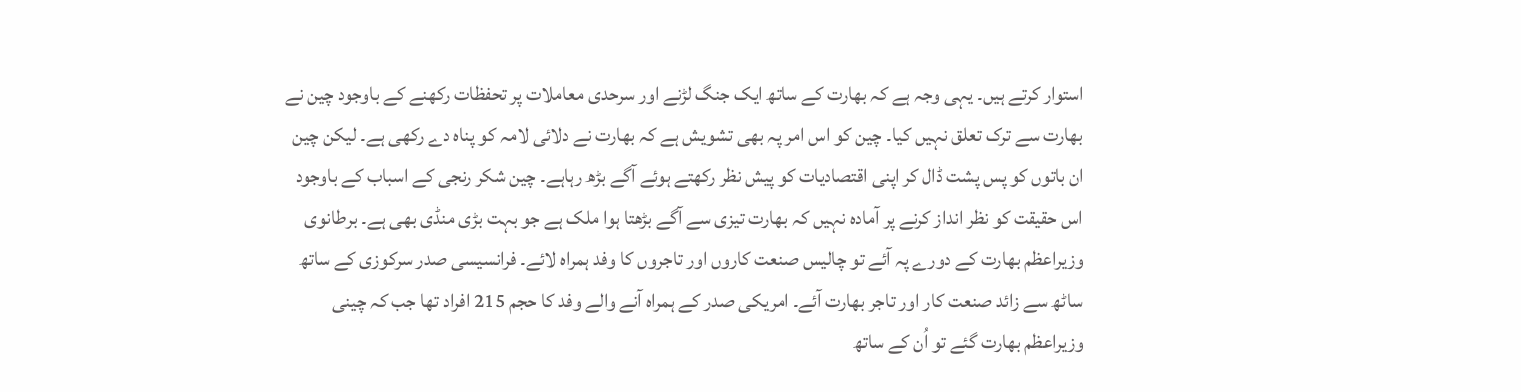استوار کرتے ہیں۔ یہی وجہ ہے کہ بھارت کے ساتھ ایک جنگ لڑنے اور سرحدی معاملات پر تحفظات رکھنے کے باوجود چین نے بھارت سے ترک تعلق نہیں کیا۔ چین کو اس امر پہ بھی تشویش ہے کہ بھارت نے دلائی لامہ کو پناہ دے رکھی ہے۔ لیکن چین ان باتوں کو پس پشت ڈال کر اپنی اقتصادیات کو پیش نظر رکھتے ہوئے آگے بڑھ رہاہے۔ چین شکر رنجی کے اسباب کے باوجود اس حقیقت کو نظر انداز کرنے پر آمادہ نہیں کہ بھارت تیزی سے آگے بڑھتا ہوا ملک ہے جو بہت بڑی منڈی بھی ہے۔ برطانوی وزیراعظم بھارت کے دورے پہ آئے تو چالیس صنعت کاروں اور تاجروں کا وفد ہمراہ لائے۔ فرانسیسی صدر سرکوزی کے ساتھ ساٹھ سے زائد صنعت کار اور تاجر بھارت آئے۔ امریکی صدر کے ہمراہ آنے والے وفد کا حجم 215 افراد تھا جب کہ چینی وزیراعظم بھارت گئے تو اُن کے ساتھ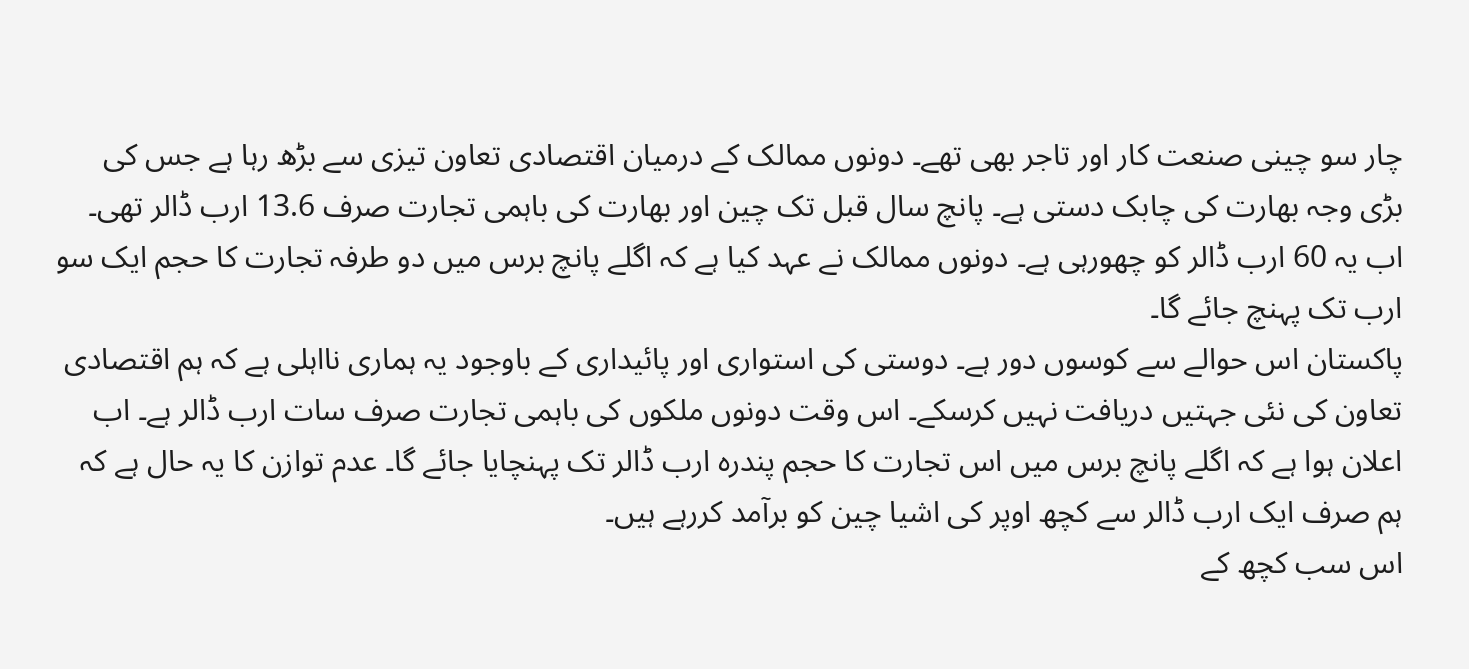چار سو چینی صنعت کار اور تاجر بھی تھے۔ دونوں ممالک کے درمیان اقتصادی تعاون تیزی سے بڑھ رہا ہے جس کی بڑی وجہ بھارت کی چابک دستی ہے۔ پانچ سال قبل تک چین اور بھارت کی باہمی تجارت صرف 13.6 ارب ڈالر تھی۔ اب یہ 60 ارب ڈالر کو چھورہی ہے۔ دونوں ممالک نے عہد کیا ہے کہ اگلے پانچ برس میں دو طرفہ تجارت کا حجم ایک سو ارب تک پہنچ جائے گا۔
پاکستان اس حوالے سے کوسوں دور ہے۔ دوستی کی استواری اور پائیداری کے باوجود یہ ہماری نااہلی ہے کہ ہم اقتصادی تعاون کی نئی جہتیں دریافت نہیں کرسکے۔ اس وقت دونوں ملکوں کی باہمی تجارت صرف سات ارب ڈالر ہے۔ اب اعلان ہوا ہے کہ اگلے پانچ برس میں اس تجارت کا حجم پندرہ ارب ڈالر تک پہنچایا جائے گا۔ عدم توازن کا یہ حال ہے کہ ہم صرف ایک ارب ڈالر سے کچھ اوپر کی اشیا چین کو برآمد کررہے ہیں۔
اس سب کچھ کے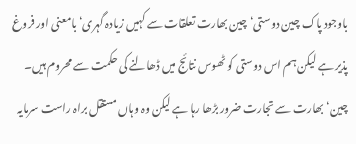باوجود پاک چین دوستی‘ چین بھارت تعلقات سے کہیں زیادہ گہری‘ بامعنی اور فروغ پذیر ہے لیکن ہم اس دوستی کو ٹھوس نتائج میں ڈھالنے کی حکمت سے محروم ہیں۔ چین‘ بھارت سے تجارت ضرور بڑھا رہا ہے لیکن وہ وہاں مستقل براہ راست سرمایہ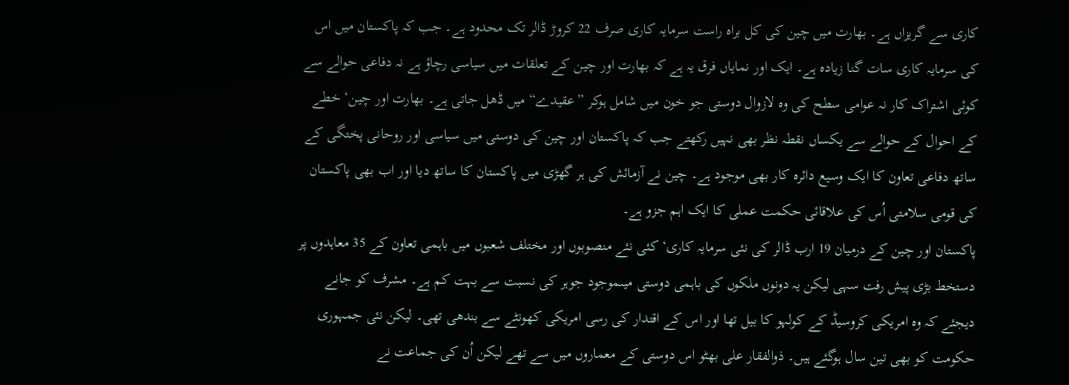کاری سے گریزاں ہے۔ بھارت میں چین کی کل براہ راست سرمایہ کاری صرف 22 کروڑ ڈالر تک محدود ہے۔ جب کہ پاکستان میں اس کی سرمایہ کاری سات گنا زیادہ ہے۔ ایک اور نمایاں فرق یہ ہے کہ بھارت اور چین کے تعلقات میں سیاسی رچاؤ ہے نہ دفاعی حوالے سے کوئی اشتراک کار نہ عوامی سطح کی وہ لازوال دوستی جو خون میں شامل ہوکر ”عقیدے“ میں ڈھل جاتی ہے۔ بھارت اور چین‘ خطے کے احوال کے حوالے سے یکساں نقطہ نظر بھی نہیں رکھتے جب کہ پاکستان اور چین کی دوستی میں سیاسی اور روحانی پختگی کے ساتھ دفاعی تعاون کا ایک وسیع دائرہ کار بھی موجود ہے۔ چین نے آزمائش کی ہر گھڑی میں پاکستان کا ساتھ دیا اور اب بھی پاکستان کی قومی سلامتی اُس کی علاقائی حکمت عملی کا ایک اہم جزو ہے۔
پاکستان اور چین کے درمیان 19 ارب ڈالر کی نئی سرمایہ کاری‘ کئی نئے منصوبوں اور مختلف شعبوں میں باہمی تعاون کے 35 معاہدوں پر دستخط بڑی پیش رفت سہی لیکن یہ دونوں ملکوں کی باہمی دوستی میںموجود جوہر کی نسبت سے بہت کم ہے۔ مشرف کو جانے دیجئے کہ وہ امریکی کروسیڈ کے کولہو کا بیل تھا اور اس کے اقتدار کی رسی امریکی کھونٹے سے بندھی تھی۔ لیکن نئی جمہوری حکومت کو بھی تین سال ہوگئے ہیں۔ ذوالفقار علی بھٹو اس دوستی کے معماروں میں سے تھے لیکن اُن کی جماعت نے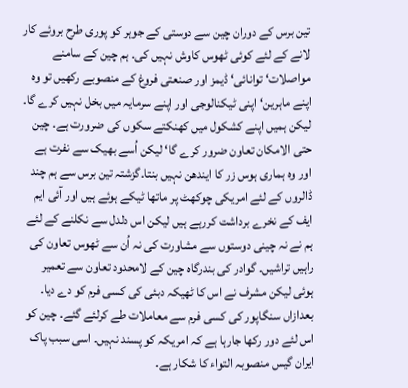تین برس کے دوران چین سے دوستی کے جوہر کو پوری طرح بروئے کار لانے کے لئے کوئی ٹھوس کاوش نہیں کی۔ ہم چین کے سامنے مواصلات‘ توانائی‘ ڈیمز اور صنعتی فروغ کے منصوبے رکھیں تو وہ اپنے ماہرین‘ اپنی ٹیکنالوجی اور اپنے سرمایہ میں بخل نہیں کرے گا۔ لیکن ہمیں اپنے کشکول میں کھنکتے سکوں کی ضرورت ہے۔ چین حتی الامکان تعاون ضرور کرے گا‘ لیکن اُسے بھیک سے نفرت ہے اور وہ ہماری ہوس زر کا ایندھن نہیں بنتا۔گزشتہ تین برس سے ہم چند ڈالروں کے لئے امریکی چوکھٹ پر ماتھا ٹیکے ہوئے ہیں اور آئی ایم ایف کے نخرے برداشت کررہے ہیں لیکن اس دلدل سے نکلنے کے لئے ہم نے نہ چینی دوستوں سے مشاورت کی نہ اُن سے ٹھوس تعاون کی راہیں تراشیں۔ گوادر کی بندرگاہ چین کے لامحدود تعاون سے تعمیر ہوئی لیکن مشرف نے اس کا ٹھیکہ دبئی کی کسی فرم کو دے دیا۔ بعدازاں سنگاپور کی کسی فرم سے معاملات طے کرلئے گئے۔ چین کو اس لئے دور رکھا جارہا ہے کہ امریکہ کو پسند نہیں۔ اسی سبب پاک ایران گیس منصوبہ التواء کا شکار ہے۔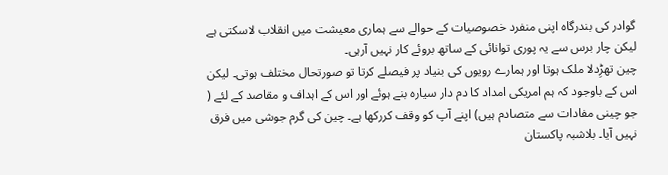گوادر کی بندرگاہ اپنی منفرد خصوصیات کے حوالے سے ہماری معیشت میں انقلاب لاسکتی ہے لیکن چار برس سے یہ پوری توانائی کے ساتھ بروئے کار نہیں آرہی۔
چین تھڑِدلا ملک ہوتا اور ہمارے رویوں کی بنیاد پر فیصلے کرتا تو صورتحال مختلف ہوتی۔ لیکن اس کے باوجود کہ ہم امریکی امداد کا دم دار سیارہ بنے ہوئے اور اس کے اہداف و مقاصد کے لئے ( جو چینی مفادات سے متصادم ہیں) اپنے آپ کو وقف کررکھا ہے۔ چین کی گرم جوشی میں فرق نہیں آیا۔ بلاشبہ پاکستان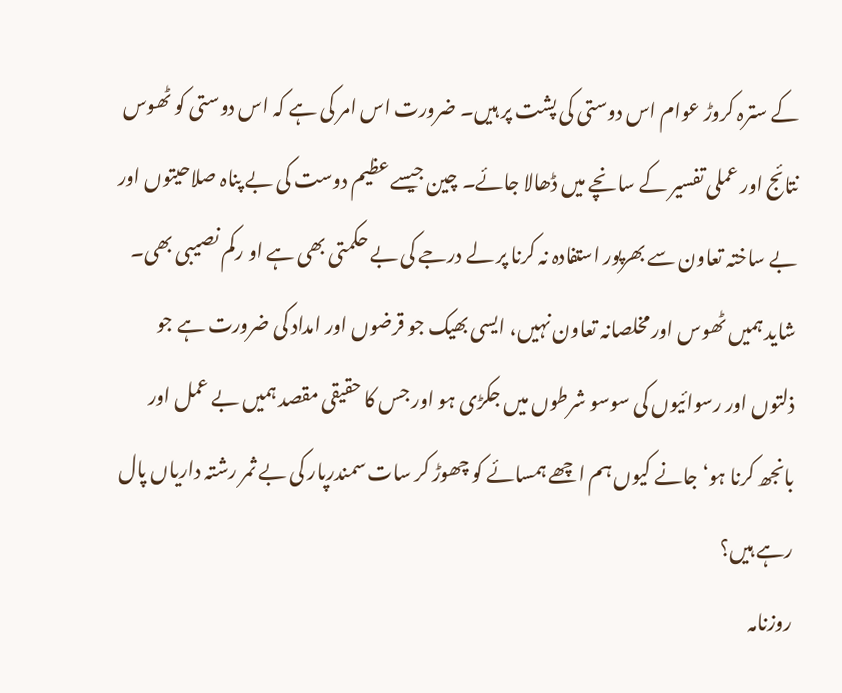کے سترہ کروڑ عوام اس دوستی کی پشت پر ہیں۔ ضرورت اس امر کی ہے کہ اس دوستی کو ٹھوس نتائج اور عملی تفسیر کے سانچے میں ڈھالا جائے۔ چین جیسے عظیم دوست کی بے پناہ صلاحیتوں اور بے ساختہ تعاون سے بھرپور استفادہ نہ کرنا پر لے درجے کی بے حکمتی بھی ہے او رکم نصیبی بھی۔ شاید ہمیں ٹھوس اور مخلصانہ تعاون نہیں، ایسی بھیک جو قرضوں اور امداد کی ضرورت ہے جو ذلتوں اور رسوائیوں کی سوسو شرطوں میں جکڑی ہو اور جس کا حقیقی مقصد ہمیں بے عمل اور بانجھ کرنا ہو‘ جانے کیوں ہم اچھے ہمسائے کو چھوڑ کر سات سمندرپار کی بے ثمر رشتہ داریاں پال رہے ہیں؟
روزنامہ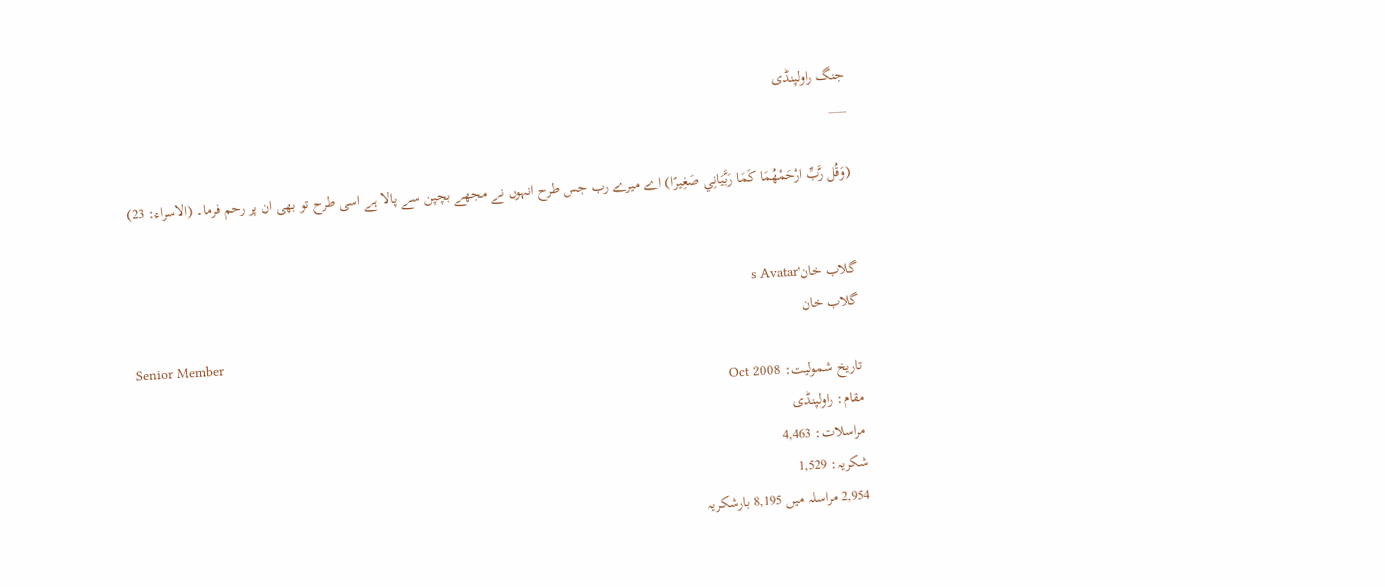جنگ راولپنڈی
___

(وَقُل رَّبِّ ارْحَمْهُمَا كَمَا رَبَّيَانِي صَغِيرًا) اے میرے رب جس طرح انہوں نے مجھے بچپن سے پالا ہے اسی طرح تو بھی ان پر رحم فرما۔ (الاسراء: 23)


گلاب خان's Avatar
گلاب خان
Senior Member
تاریخ شمولیت: Oct 2008
مقام: راولپنڈی
مراسلات: 4,463
شکریہ: 1,529
2,954 مراسلہ میں 8,195 بارشکریہ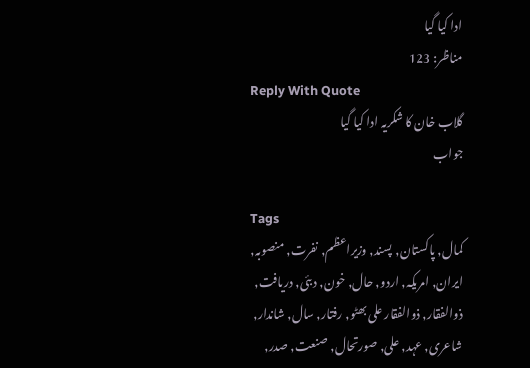ادا کیا گیا
مناظر: 123
Reply With Quote
گلاب خان کا شکریہ ادا کیا گیا
جواب

Tags
کمال, پاکستان, پسند, وزیراعظم, نفرت, منصوبہ, ایران, امریکہ, اردو, حال, خون, دبئی, دریافت, ذوالفقار, ذوالفقار علی بھٹو, رفتار, سال, شاندار, شاعری, عہد, علی, صورتحال, صنعت, صدر,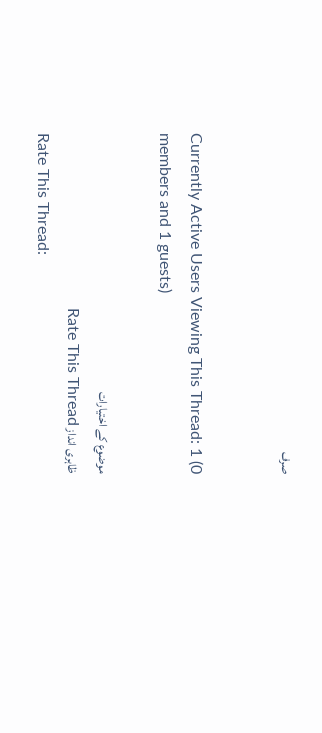صرف


Currently Active Users Viewing This Thread: 1 (0 members and 1 guests)

موضوع کے اختیارات
ظاہری انداز Rate This Thread
Rate This Thread: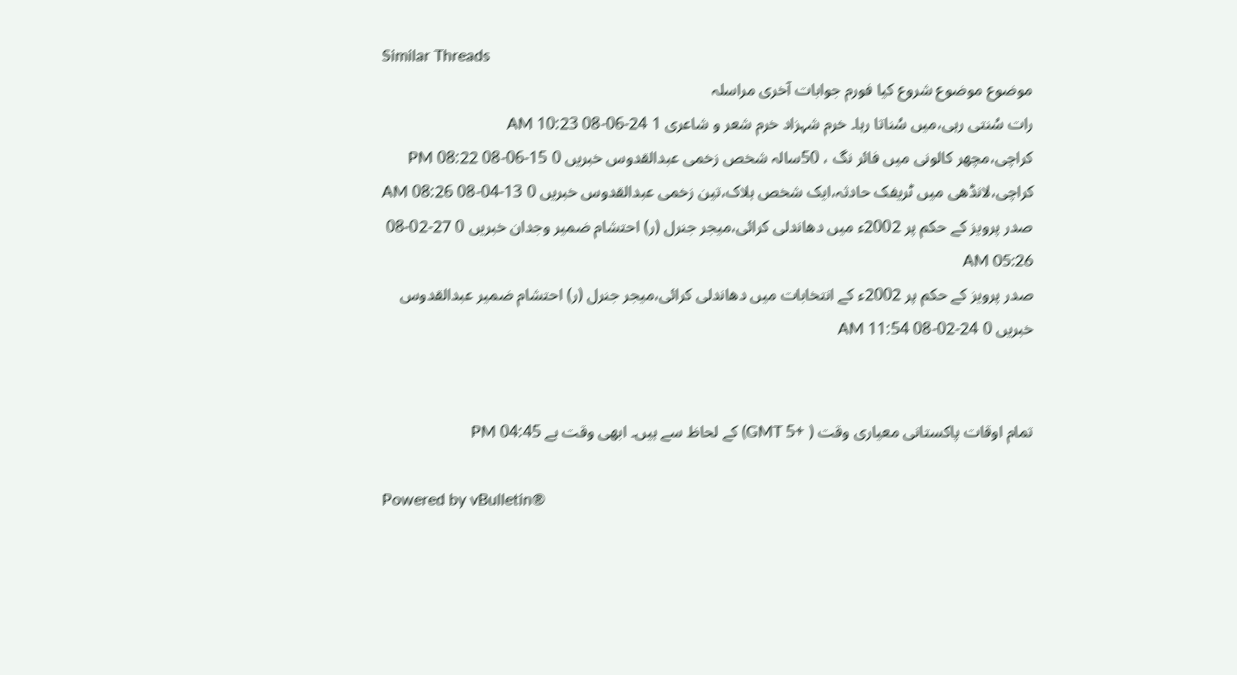Similar Threads
موضوع موضوع شروع کیا فورم جوابات آخری مراسلہ
رات سُنتی رہی،میں سُناتا رہا۔ خرم شہزاد خرم شعر و شاعری 1 24-06-08 10:23 AM
کراچی،مچھر کالونی میں فائر نگ ، 50سالہ شخص زخمی عبدالقدوس خبریں 0 15-06-08 08:22 PM
کراچی،لانڈھی میں ٹریفک حادثہ،ایک شخص ہلاک،تین زخمی عبدالقدوس خبریں 0 13-04-08 08:26 AM
صدر پرویز کے حکم پر 2002ء میں دھاندلی کرائی،میجر جنرل (ر) احتشام ضمیر وجدان خبریں 0 27-02-08 05:26 AM
صدر پرویز کے حکم پر 2002ء کے انتخابات میں دھاندلی کرائی،میجر جنرل (ر) احتشام ضمیر عبدالقدوس خبریں 0 24-02-08 11:54 AM


تمام اوقات پاکستانی معیاری وقت ( +5 GMT) کے لحاظ سے ہیں۔ ابھی وقت ہے 04:45 PM

Powered by vBulletin®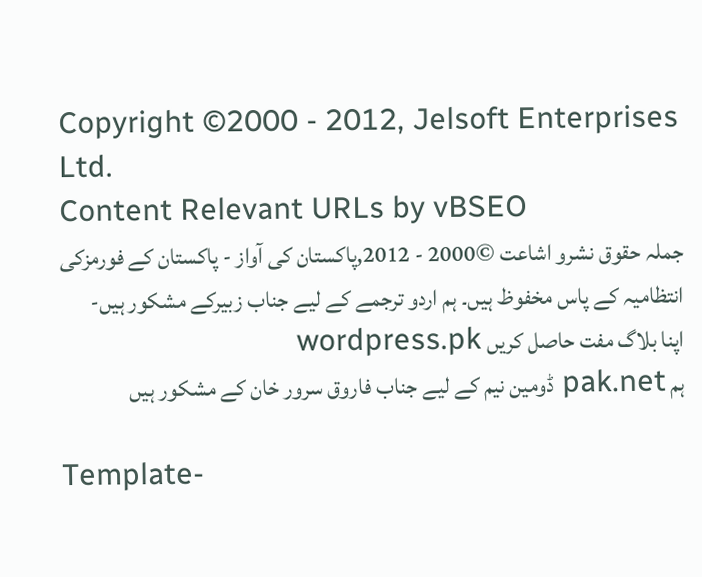Copyright ©2000 - 2012, Jelsoft Enterprises Ltd.
Content Relevant URLs by vBSEO
جملہ حقوق نشرو اشاعت ©2000 - 2012,پاکستان کی آواز - پاکستان کے فورمزکی انتظامیہ کے پاس مخفوظ ہیں۔ ہم اردو ترجمے کے لیے جناب زبیرکے مشکور ہیں-
اپنا بلاگ مفت حاصل کریں wordpress.pk
ہم pak.net ڈومین نیم کے لیے جناب فاروق سرور خان کے مشکور ہیں

Template-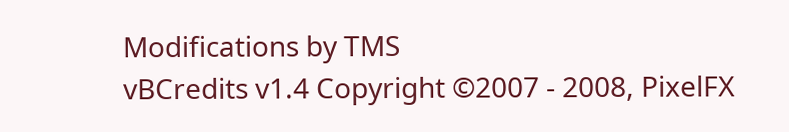Modifications by TMS
vBCredits v1.4 Copyright ©2007 - 2008, PixelFX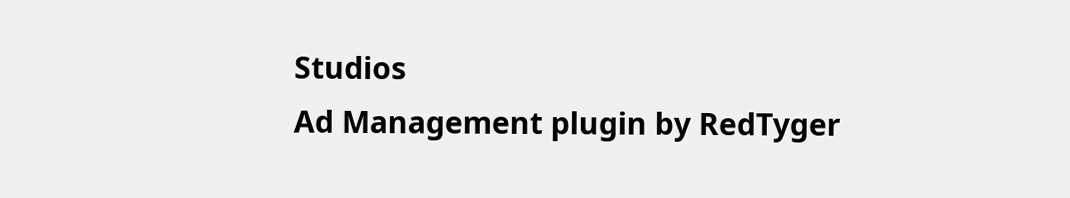Studios
Ad Management plugin by RedTyger